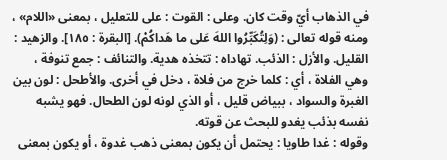في الذهاب أيّ وقت كان. وعلى : القوت : على للتعليل ، بمعنى «اللام» ، ومنه قوله تعالى : (وَلِتُكَبِّرُوا اللهَ عَلى ما هَداكُمْ). [البقرة : ١٨٥]. والزهيد : القليل. والأزل : الذئب. تهاداه : تتخذه هدية. والتنائف : جمع تنوفة ، وهي الفلاة ، أي : كلما خرج من فلاة ، دخل في أخرى. والأطحل : لون بين الغبرة والسواد ، ببياض قليل ، أو الذي لونه لون الطحال. فهو يشبه نفسه بذئب يغدو للبحث عن قوته.
وقوله : غدا طاويا : يحتمل أن يكون بمعنى ذهب غدوة ، أو يكون بمعنى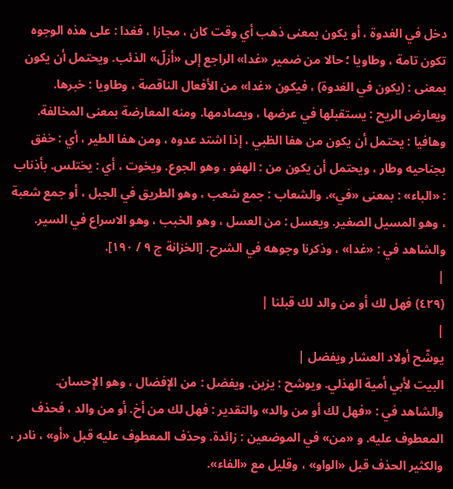دخل في الغدوة ، أو يكون بمعنى ذهب أي وقت كان ، مجازا ، فغدا : على هذه الوجوه تكون تامة ، وطاويا ؛ حالا من ضمير «غدا» الراجع إلى «أزلّ» الذئب. ويحتمل أن يكون بمعنى : (يكون في الغدوة) ، فيكون «غدا» من الأفعال الناقصة ، وطاويا : خبرها. ويعارض الريح : يستقبلها في عرضها ، ويصادمها. ومنه المعارضة بمعنى المخالفة. وهافيا : يحتمل أن يكون من هفا الظبي ، إذا اشتد عدوه ، ومن هفا الطير ، أي : خفق بجناحيه وطار ، ويحتمل أن يكون من : الهفو ، وهو الجوع. ويخوت ، أي : يختلس. بأذناب : «الباء» : بمعنى «في». والشعاب : جمع شعب ، وهو الطريق في الجبل ، أو جمع شعبة ، وهو المسيل الصغير. ويعسل : من العسل ، وهو الخبب ، وهو الاسراع في السير.
والشاهد في : «غدا» ، وذكرنا وجوهه في الشرح. [الخزانة ج ٩ / ١٩٠].
|
(٤٢٩) فهل لك أو من والد لك قبلنا |
|
يوشّح أولاد العشار ويفضل |
البيت لأبي أمية الهذلي. ويوشح : يزين. ويفضل : من الإفضال ، وهو الإحسان.
والشاهد في : «فهل لك أو من والد» والتقدير : فهل لك من أخ. أو من والد ، فحذف المعطوف عليه. و «من» في الموضعين : زائدة. وحذف المعطوف عليه قبل «أو» ، نادر ، والكثير الحذف قبل «الواو» ، وقليل مع «الفاء».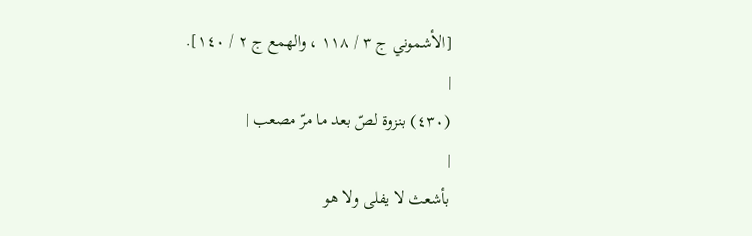[الأشموني ج ٣ / ١١٨ ، والهمع ج ٢ / ١٤٠].
|
(٤٣٠) بنزوة لصّ بعد ما مرّ مصعب |
|
بأشعث لا يفلى ولا هو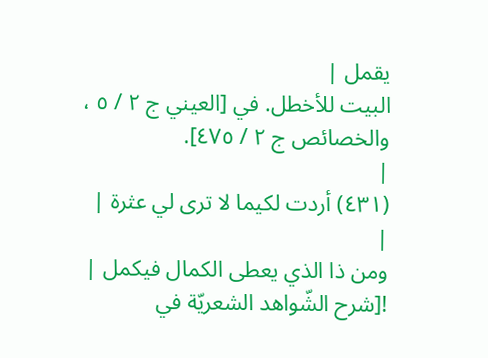يقمل |
البيت للأخطل. في [العيني ج ٢ / ٥ ، والخصائص ج ٢ / ٤٧٥].
|
(٤٣١) أردت لكيما لا ترى لي عثرة |
|
ومن ذا الذي يعطى الكمال فيكمل |
![شرح الشّواهد الشعريّة في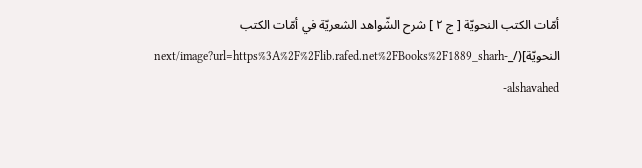أمّات الكتب النحويّة [ ج ٢ ] شرح الشّواهد الشعريّة في أمّات الكتب النحويّة](/_next/image?url=https%3A%2F%2Flib.rafed.net%2FBooks%2F1889_sharh-alshavahed-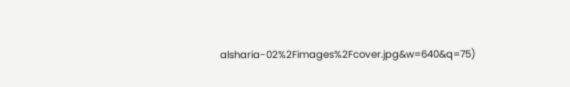alsharia-02%2Fimages%2Fcover.jpg&w=640&q=75)